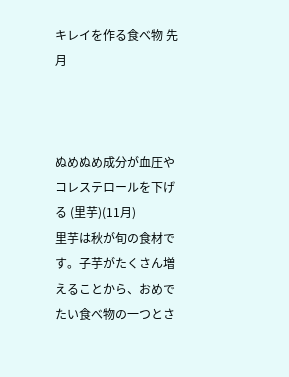キレイを作る食べ物 先月



ぬめぬめ成分が血圧やコレステロールを下げる (里芋)(11月)
里芋は秋が旬の食材です。子芋がたくさん増えることから、おめでたい食べ物の一つとさ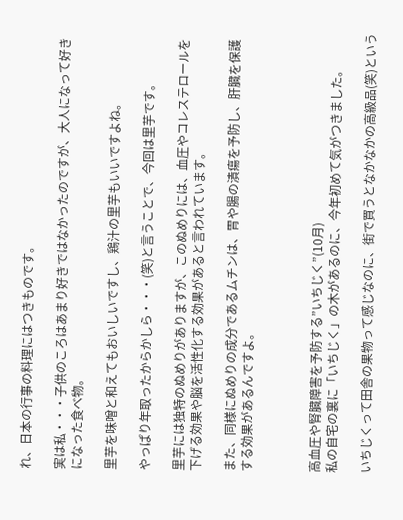れ、日本の行事の料理にはつきものです。

実は私・・・子供のころはあまり好きではなかったのですが、大人になって好きになった食べ物。

里芋を味噌と和えてもおいしいですし、鶏汁の里芋もいいですよね。

やっぱり年取ったからかしら・・・(笑)と言うことで、今回は里芋です。

里芋には独特のぬめりがありますが、このぬめりには、血圧やコレステロールを下げる効果や脳を活性化する効果があると言われています。

また、同様にぬめりの成分であるムチンは、胃や腸の潰瘍を予防し、肝臓を保護する効果があるんですよ。



高血圧や腎臓障害を予防する”いちじく”(10月)
私の自宅の裏に「いちじく」の木があるのに、今年初めて気がつきました。

いちじくって田舎の果物って感じなのに、街で買うとなかなかの高級品(笑)という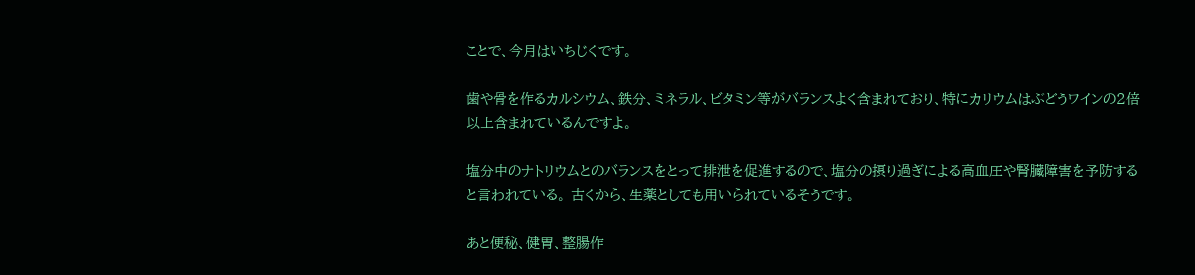ことで、今月はいちじくです。

歯や骨を作るカルシウム、鉄分、ミネラル、ビタミン等がバランスよく含まれており、特にカリウムはぶどうワインの2倍以上含まれているんですよ。

塩分中のナトリウムとのバランスをとって排泄を促進するので、塩分の摂り過ぎによる高血圧や腎臓障害を予防すると言われている。 古くから、生薬としても用いられているそうです。

あと便秘、健胃、整腸作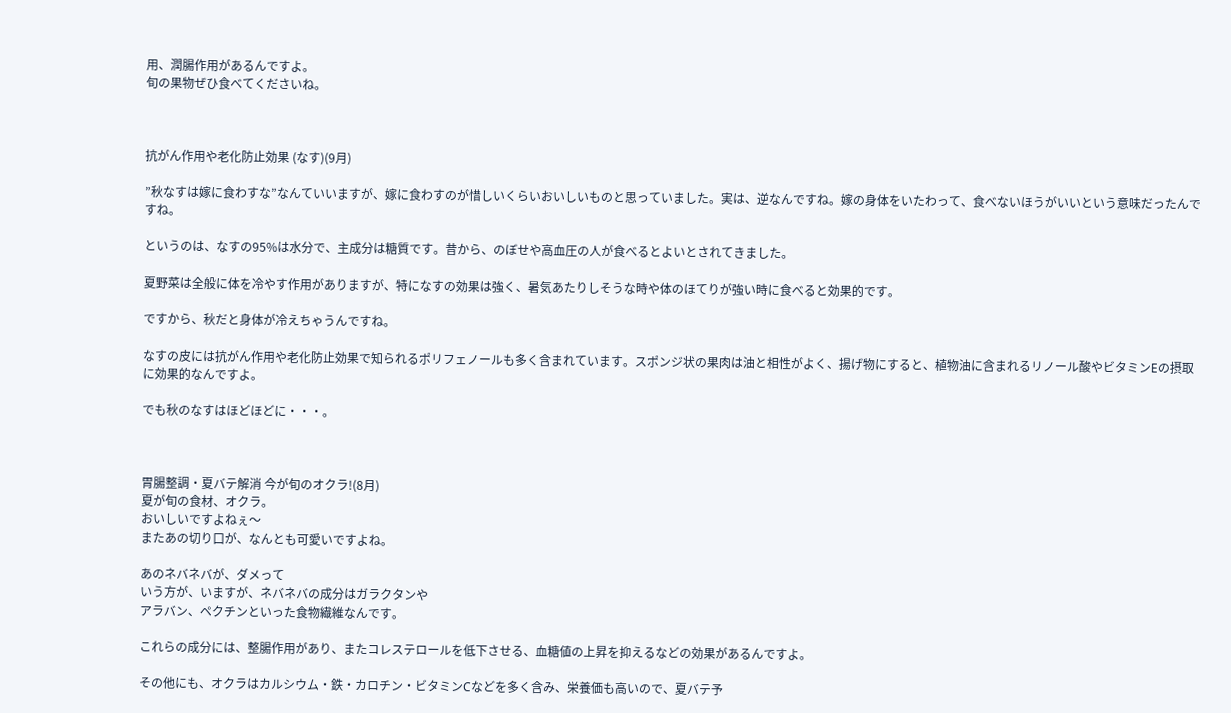用、潤腸作用があるんですよ。
旬の果物ぜひ食べてくださいね。



抗がん作用や老化防止効果 (なす)(9月)

”秋なすは嫁に食わすな”なんていいますが、嫁に食わすのが惜しいくらいおいしいものと思っていました。実は、逆なんですね。嫁の身体をいたわって、食べないほうがいいという意味だったんですね。

というのは、なすの95%は水分で、主成分は糖質です。昔から、のぼせや高血圧の人が食べるとよいとされてきました。

夏野菜は全般に体を冷やす作用がありますが、特になすの効果は強く、暑気あたりしそうな時や体のほてりが強い時に食べると効果的です。

ですから、秋だと身体が冷えちゃうんですね。

なすの皮には抗がん作用や老化防止効果で知られるポリフェノールも多く含まれています。スポンジ状の果肉は油と相性がよく、揚げ物にすると、植物油に含まれるリノール酸やビタミンEの摂取に効果的なんですよ。

でも秋のなすはほどほどに・・・。



胃腸整調・夏バテ解消 今が旬のオクラ!(8月)
夏が旬の食材、オクラ。
おいしいですよねぇ〜
またあの切り口が、なんとも可愛いですよね。

あのネバネバが、ダメって
いう方が、いますが、ネバネバの成分はガラクタンや
アラバン、ペクチンといった食物繊維なんです。

これらの成分には、整腸作用があり、またコレステロールを低下させる、血糖値の上昇を抑えるなどの効果があるんですよ。

その他にも、オクラはカルシウム・鉄・カロチン・ビタミンCなどを多く含み、栄養価も高いので、夏バテ予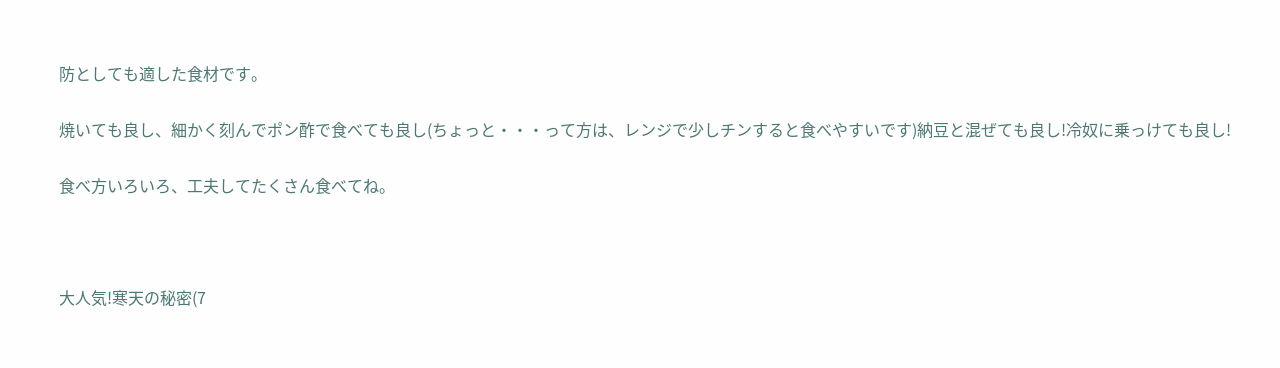防としても適した食材です。

焼いても良し、細かく刻んでポン酢で食べても良し(ちょっと・・・って方は、レンジで少しチンすると食べやすいです)納豆と混ぜても良し!冷奴に乗っけても良し!

食べ方いろいろ、工夫してたくさん食べてね。



大人気!寒天の秘密(7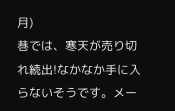月)
巷では、寒天が売り切れ続出!なかなか手に入らないそうです。メー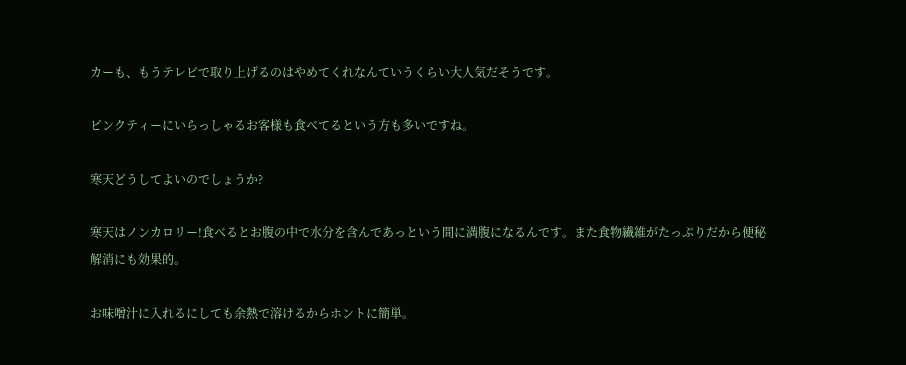カーも、もうテレビで取り上げるのはやめてくれなんていうくらい大人気だそうです。

ピンクティーにいらっしゃるお客様も食べてるという方も多いですね。

寒天どうしてよいのでしょうか?

寒天はノンカロリー!食べるとお腹の中で水分を含んであっという間に満腹になるんです。また食物繊維がたっぷりだから便秘解消にも効果的。

お味噌汁に入れるにしても余熱で溶けるからホントに簡単。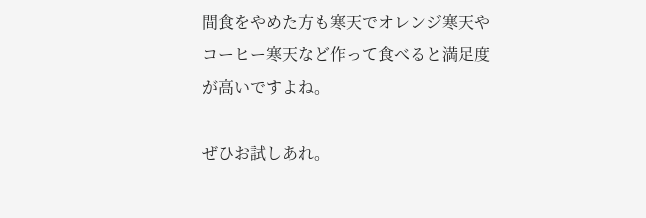間食をやめた方も寒天でオレンジ寒天やコーヒー寒天など作って食べると満足度が高いですよね。

ぜひお試しあれ。